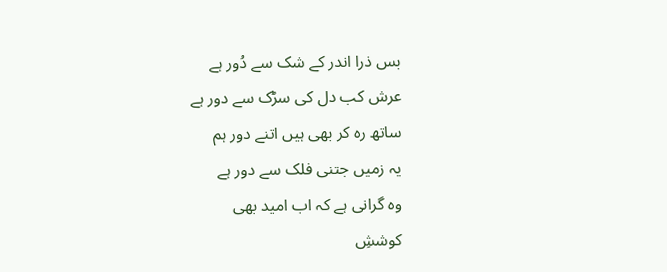بس ذرا اندر کے شک سے دُور ہے
عرش کب دل کی سڑک سے دور ہے
ساتھ رہ کر بھی ہیں اتنے دور ہم
یہ زمیں جتنی فلک سے دور ہے
وہ گرانی ہے کہ اب امید بھی
کوششِ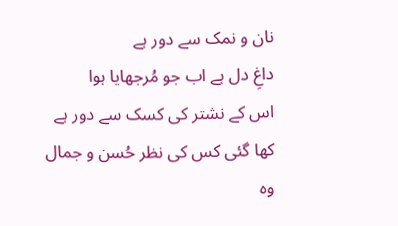نان و نمک سے دور ہے
داغِ دل ہے اب جو مُرجھایا ہوا
اس کے نشتر کی کسک سے دور ہے
کھا گئی کس کی نظر حُسن و جمال
وہ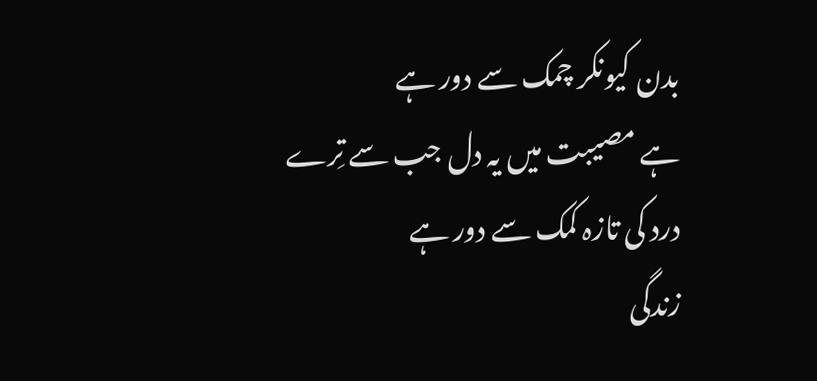بدن کیونکر چمک سے دور ہے
ہے مصیبت میں یہ دل جب سے تِرے
درد کی تازہ کمک سے دور ہے
زندگی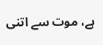ہے، موت سے اتنی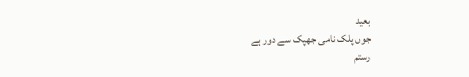بعید
جوں پلک نامی جھپک سے دور ہے
رستم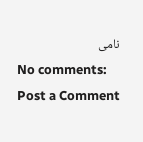نامی
No comments:
Post a Comment